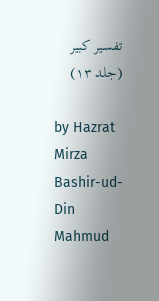تفسیر کبیر (جلد ۱۳)

by Hazrat Mirza Bashir-ud-Din Mahmud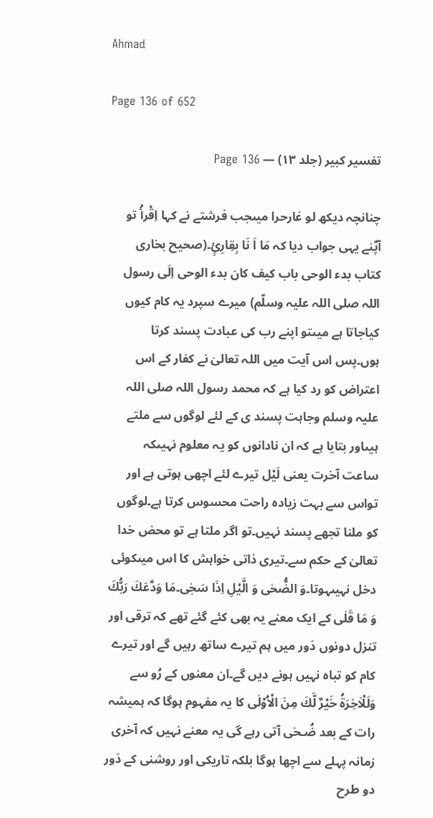Ahmad

Page 136 of 652

تفسیر کبیر (جلد ۱۳) — Page 136

چنانچہ دیکھ لو غارحرا میںجب فرشتے نے کہا اِقْرأْ تو آپؐنے یہی جواب دیا کہ مَا اَ نَا بِقِارِیٍٔ۔(صحیح بخاری کتاب بدء الوحی باب کیف کان بدء الوحی اِلَی رسول اللہ صلی اللہ علیہ وسلّم) میرے سپرد یہ کام کیوں کیاجاتا ہے میںتو اپنے رب کی عبادت پسند کرتا ہوں۔پس اس آیت میں اللہ تعالیٰ نے کفار کے اس اعتراض کو رد کیا ہے کہ محمد رسول اللہ صلی اللہ علیہ وسلم وجاہت پسند ی کے لئے لوگوں سے ملتے ہیںاور بتایا ہے کہ ان نادانوں کو یہ معلوم نہیںکہ ساعت آخرت یعنی لَیْل تیرے لئے اچھی ہوتی ہے اور تواس سے بہت زیادہ راحت محسوس کرتا ہے۔لوگوں کو ملنا تجھے پسند نہیں۔تو اگر ملتا ہے تو محض خدا تعالیٰ کے حکم سے۔تیری ذاتی خواہش کا اس میںکوئی دخل نہیںہوتا۔وَ الضُّحٰى وَ الَّيْلِ اِذَا سَجٰى۔مَا وَدَّعَكَ رَبُّكَ وَ مَا قَلٰى کے ایک معنے یہ بھی کئے گئے تھے کہ ترقی اور تنزل دونوں دَور میں ہم تیرے ساتھ رہیں گے اور تیرے کام کو تباہ نہیں ہونے دیں گے۔ان معنوں کے رُو سے وَلَلْاٰخِرَةُ خَيْرٌ لَّكَ مِنَ الْاُوْلٰى کا یہ مفہوم ہوگا کہ ہمیشہ رات کے بعد ضُـحٰی آتی رہے گی یہ معنے نہیں کہ آخری زمانہ پہلے سے اچھا ہوگا بلکہ تاریکی اور روشنی کے دَور دو طرح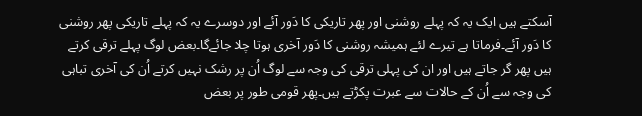آسکتے ہیں ایک یہ کہ پہلے روشنی اور پھر تاریکی کا دَور آئے اور دوسرے یہ کہ پہلے تاریکی پھر روشنی کا دَور آئے۔فرماتا ہے تیرے لئے ہمیشہ روشنی کا دَور آخری ہوتا چلا جائےگا۔بعض لوگ پہلے ترقی کرتے ہیں پھر گر جاتے ہیں اور ان کی پہلی ترقی کی وجہ سے لوگ اُن پر رشک نہیں کرتے اُن کی آخری تباہی کی وجہ سے اُن کے حالات سے عبرت پکڑتے ہیں۔پھر قومی طور پر بعض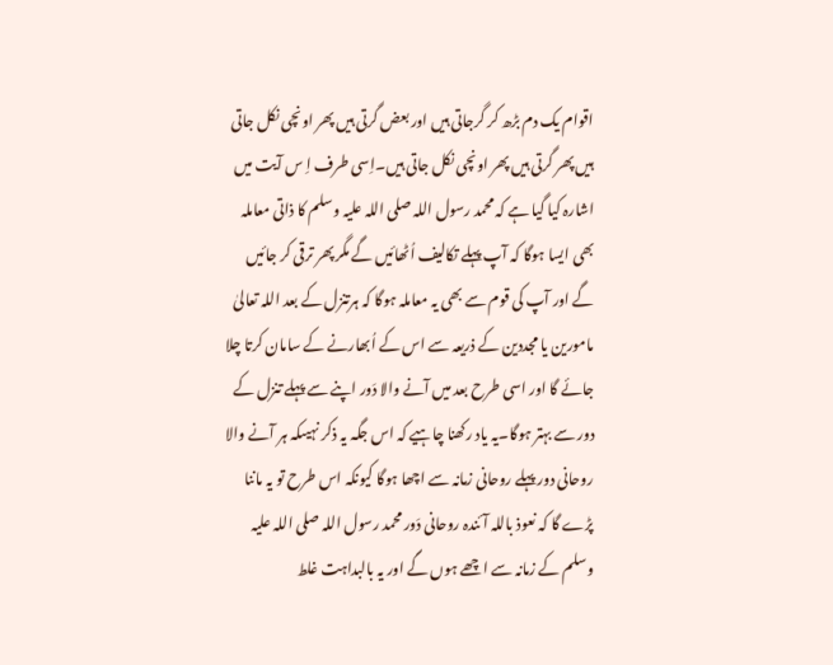اقوام یک دم بڑھ کر گرجاتی ہیں اور بعض گرتی ہیں پھر اونچی نکل جاتی ہیں پھر گرتی ہیں پھر اونچی نکل جاتی ہیں۔اِسی طرف اِ س آیت میں اشارہ کیا گیا ہے کہ محمد رسول اللہ صلی اللہ علیہ وسلم کا ذاتی معاملہ بھی ایسا ہوگا کہ آپ پہلے تکالیف اُٹھائیں گے مگر پھر ترقی کر جائیں گے اور آپ کی قوم سے بھی یہ معاملہ ہوگا کہ ہرتنزل کے بعد اللہ تعالیٰ مامورین یا مجددین کے ذریعہ سے اس کے اُبھارنے کے سامان کرتا چلا جائے گا اور اسی طرح بعد میں آنے والا دَور اپنے سے پہلے تنزل کے دور سے بہتر ہوگا۔یہ یاد رکھنا چاہیے کہ اس جگہ یہ ذکر نہیںکہ ہر آنے والا روحانی دور پہلے روحانی زمانہ سے اچھا ہوگا کیونکہ اس طرح تو یہ ماننا پڑے گا کہ نعوذ باللہ آئندہ روحانی دَور محمد رسول اللہ صلی اللہ علیہ وسلم کے زمانہ سے اچھے ہوں گے اور یہ بالبداہت غلط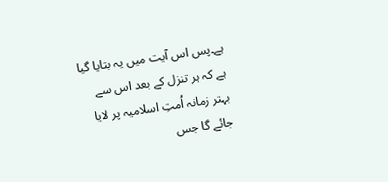ہے۔پس اس آیت میں یہ بتایا گیا ہے کہ ہر تنزل کے بعد اس سے بہتر زمانہ اُمتِ اسلامیہ پر لایا جائے گا جس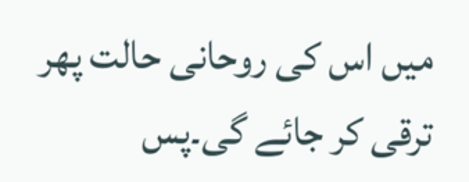میں اس کی روحانی حالت پھر ترقی کر جائے گی۔پس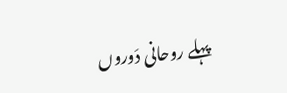پہلے روحانی دَوروں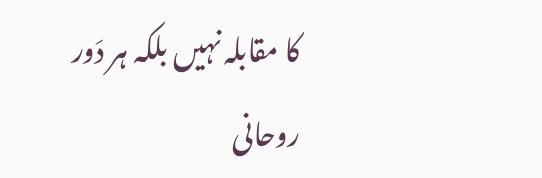کا مقابلہ نہیں بلکہ ہر دَور روحانی